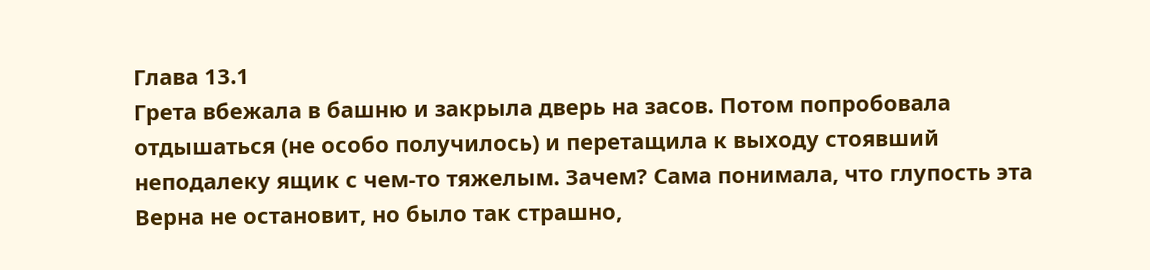Глава 13.1
Грета вбежала в башню и закрыла дверь на засов. Потом попробовала отдышаться (не особо получилось) и перетащила к выходу стоявший неподалеку ящик с чем-то тяжелым. Зачем? Сама понимала, что глупость эта Верна не остановит, но было так страшно,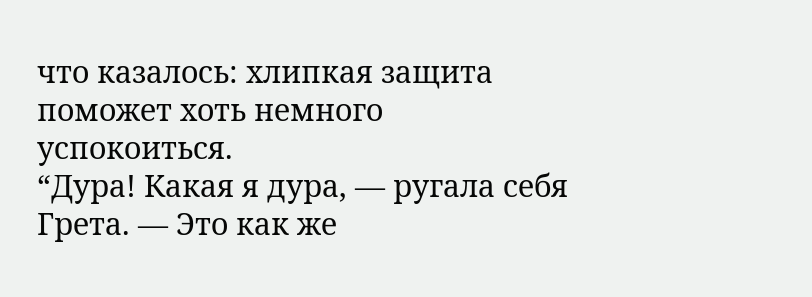что казалось: хлипкая защита поможет хоть немного успокоиться.
“Дура! Какая я дура, — ругала себя Грета. — Это как же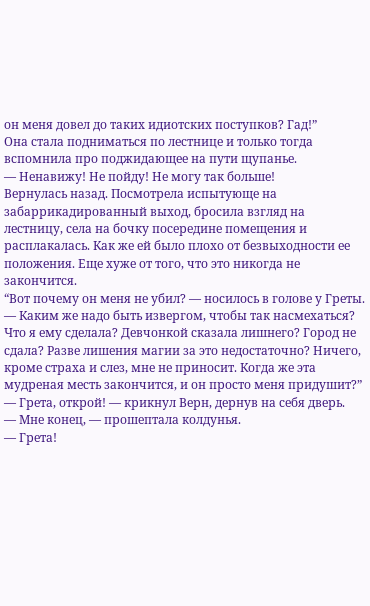он меня довел до таких идиотских поступков? Гад!”
Она стала подниматься по лестнице и только тогда вспомнила про поджидающее на пути щупанье.
— Ненавижу! Не пойду! Не могу так больше!
Вернулась назад. Посмотрела испытующе на забаррикадированный выход, бросила взгляд на лестницу, села на бочку посередине помещения и расплакалась. Как же ей было плохо от безвыходности ее положения. Еще хуже от того, что это никогда не закончится.
“Вот почему он меня не убил? — носилось в голове у Греты. — Каким же надо быть извергом, чтобы так насмехаться? Что я ему сделала? Девчонкой сказала лишнего? Город не сдала? Разве лишения магии за это недостаточно? Ничего, кроме страха и слез, мне не приносит. Когда же эта мудреная месть закончится, и он просто меня придушит?”
— Грета, открой! — крикнул Верн, дернув на себя дверь.
— Мне конец, — прошептала колдунья.
— Грета!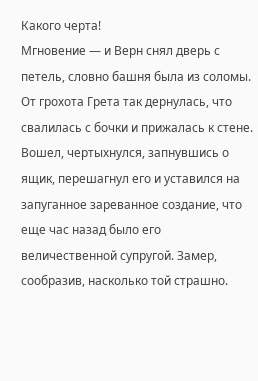Какого черта!
Мгновение ― и Верн снял дверь с петель, словно башня была из соломы. От грохота Грета так дернулась, что свалилась с бочки и прижалась к стене.
Вошел, чертыхнулся, запнувшись о ящик, перешагнул его и уставился на запуганное зареванное создание, что еще час назад было его величественной супругой. Замер, сообразив, насколько той страшно.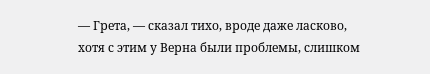— Грета, — сказал тихо, вроде даже ласково, хотя с этим у Верна были проблемы, слишком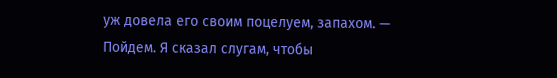уж довела его своим поцелуем, запахом. — Пойдем. Я сказал слугам, чтобы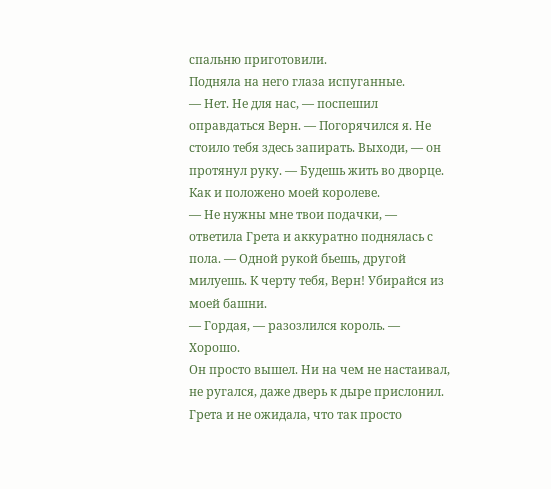спальню приготовили.
Подняла на него глаза испуганные.
— Нет. Не для нас, — поспешил оправдаться Верн. — Погорячился я. Не стоило тебя здесь запирать. Выходи, — он протянул руку. — Будешь жить во дворце. Как и положено моей королеве.
— Не нужны мне твои подачки, — ответила Грета и аккуратно поднялась с пола. — Одной рукой бьешь, другой милуешь. К черту тебя, Верн! Убирайся из моей башни.
— Гордая, — разозлился король. — Хорошо.
Он просто вышел. Ни на чем не настаивал, не ругался, даже дверь к дыре прислонил. Грета и не ожидала, что так просто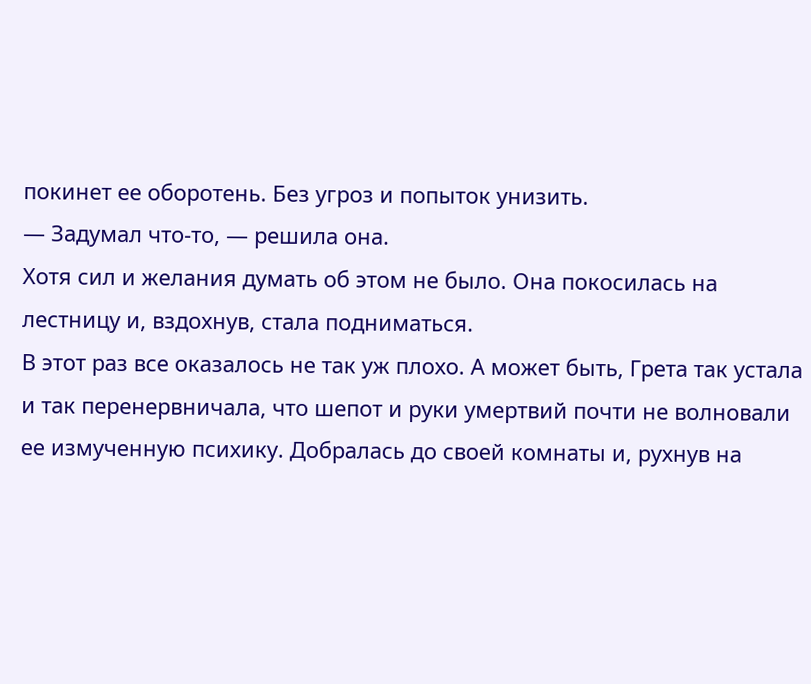покинет ее оборотень. Без угроз и попыток унизить.
— Задумал что-то, — решила она.
Хотя сил и желания думать об этом не было. Она покосилась на лестницу и, вздохнув, стала подниматься.
В этот раз все оказалось не так уж плохо. А может быть, Грета так устала и так перенервничала, что шепот и руки умертвий почти не волновали ее измученную психику. Добралась до своей комнаты и, рухнув на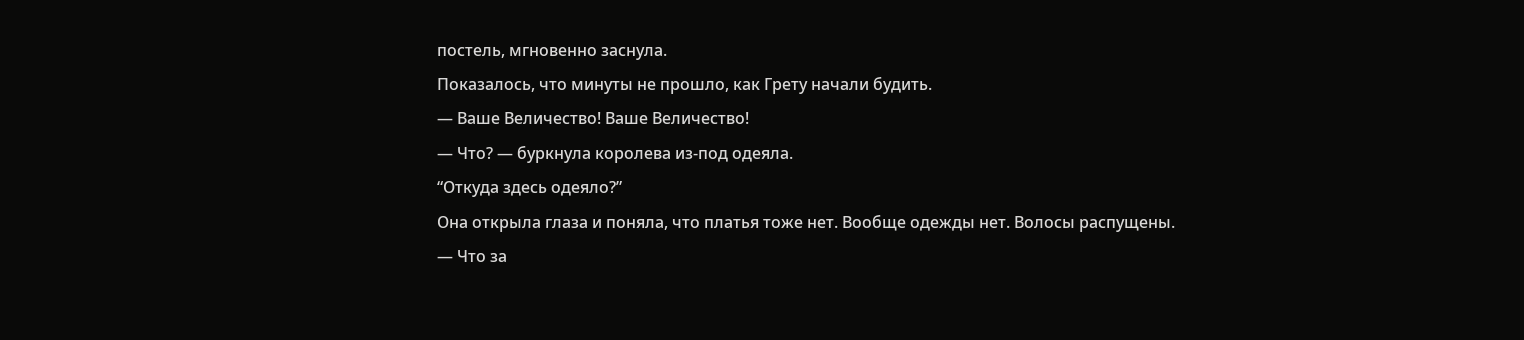постель, мгновенно заснула.
Показалось, что минуты не прошло, как Грету начали будить.
— Ваше Величество! Ваше Величество!
— Что? — буркнула королева из-под одеяла.
“Откуда здесь одеяло?”
Она открыла глаза и поняла, что платья тоже нет. Вообще одежды нет. Волосы распущены.
— Что за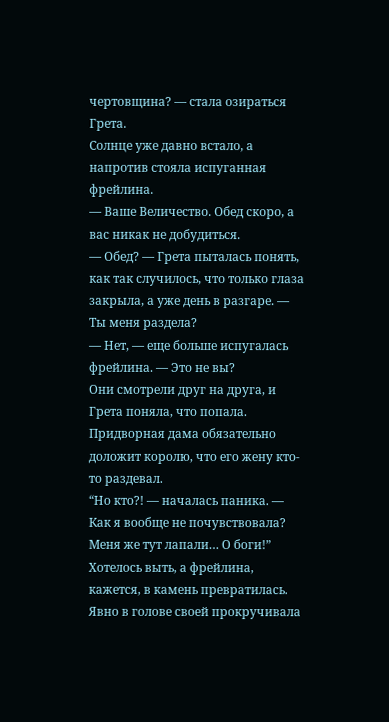чертовщина? — стала озираться Грета.
Солнце уже давно встало, а напротив стояла испуганная фрейлина.
— Ваше Величество. Обед скоро, а вас никак не добудиться.
— Обед? — Грета пыталась понять, как так случилось, что только глаза закрыла, а уже день в разгаре. — Ты меня раздела?
— Нет, — еще больше испугалась фрейлина. — Это не вы?
Они смотрели друг на друга, и Грета поняла, что попала. Придворная дама обязательно доложит королю, что его жену кто-то раздевал.
“Но кто?! — началась паника. — Как я вообще не почувствовала? Меня же тут лапали… О боги!”
Хотелось выть, а фрейлина, кажется, в камень превратилась. Явно в голове своей прокручивала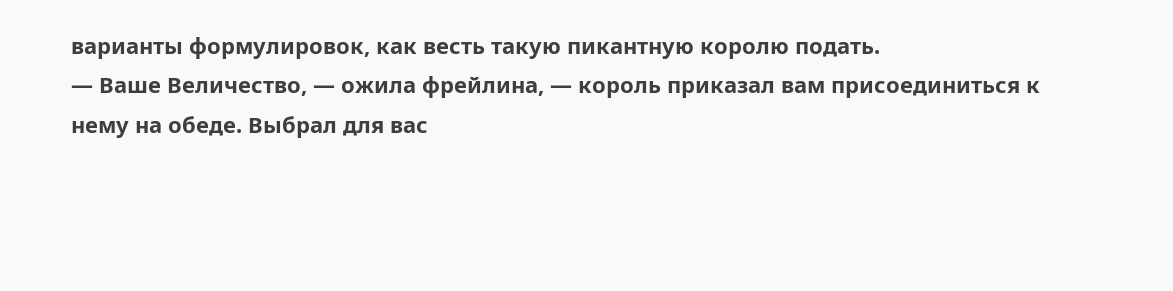варианты формулировок, как весть такую пикантную королю подать.
— Ваше Величество, — ожила фрейлина, — король приказал вам присоединиться к нему на обеде. Выбрал для вас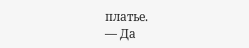платье.
— Да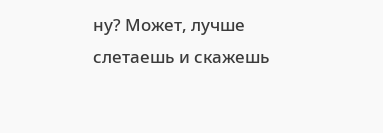ну? Может, лучше слетаешь и скажешь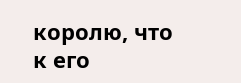королю, что к его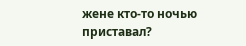жене кто-то ночью приставал?